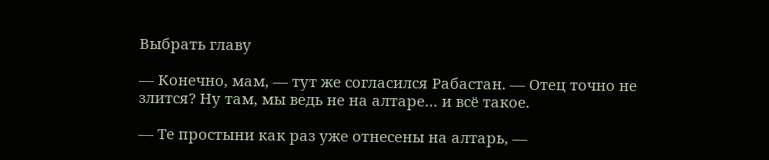Выбрать главу

— Конечно, мам, — тут же согласился Рабастан. — Отец точно не злится? Ну там, мы ведь не на алтаре… и всё такое.

— Те простыни как раз уже отнесены на алтарь, —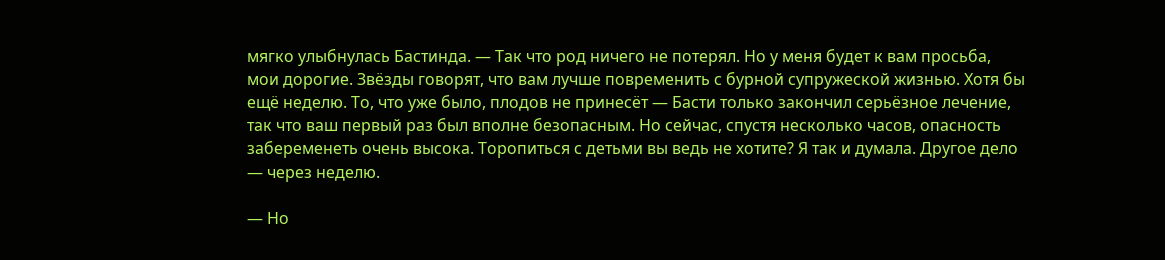мягко улыбнулась Бастинда. — Так что род ничего не потерял. Но у меня будет к вам просьба, мои дорогие. Звёзды говорят, что вам лучше повременить с бурной супружеской жизнью. Хотя бы ещё неделю. То, что уже было, плодов не принесёт — Басти только закончил серьёзное лечение, так что ваш первый раз был вполне безопасным. Но сейчас, спустя несколько часов, опасность забеременеть очень высока. Торопиться с детьми вы ведь не хотите? Я так и думала. Другое дело — через неделю.

— Но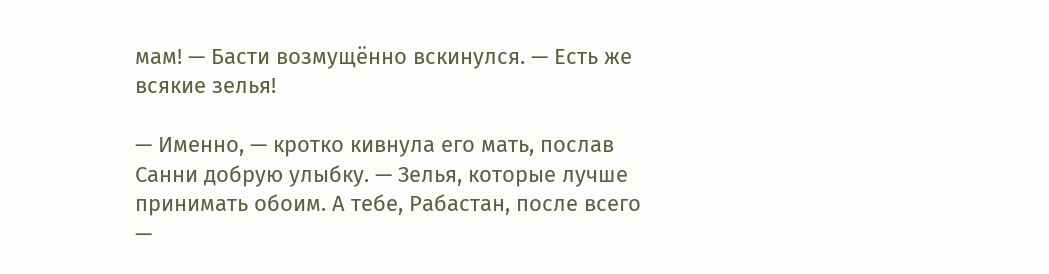мам! — Басти возмущённо вскинулся. — Есть же всякие зелья!

— Именно, — кротко кивнула его мать, послав Санни добрую улыбку. — Зелья, которые лучше принимать обоим. А тебе, Рабастан, после всего —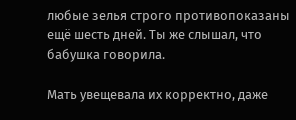любые зелья строго противопоказаны ещё шесть дней. Ты же слышал, что бабушка говорила.

Мать увещевала их корректно, даже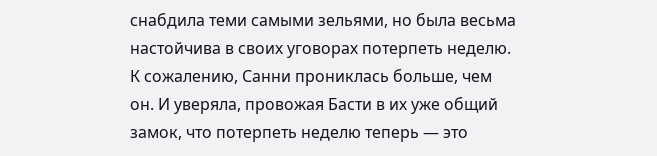снабдила теми самыми зельями, но была весьма настойчива в своих уговорах потерпеть неделю. К сожалению, Санни прониклась больше, чем он. И уверяла, провожая Басти в их уже общий замок, что потерпеть неделю теперь — это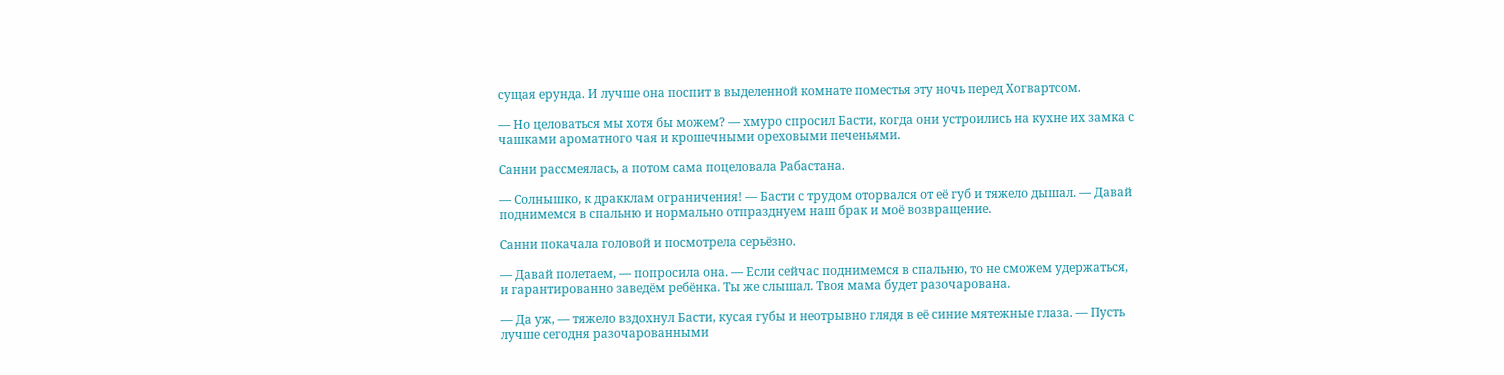сущая ерунда. И лучше она поспит в выделенной комнате поместья эту ночь перед Хогвартсом.

— Но целоваться мы хотя бы можем? — хмуро спросил Басти, когда они устроились на кухне их замка с чашками ароматного чая и крошечными ореховыми печеньями.

Санни рассмеялась, а потом сама поцеловала Рабастана.

— Солнышко, к дракклам ограничения! — Басти с трудом оторвался от её губ и тяжело дышал. — Давай поднимемся в спальню и нормально отпразднуем наш брак и моё возвращение.

Санни покачала головой и посмотрела серьёзно.

— Давай полетаем, — попросила она. — Если сейчас поднимемся в спальню, то не сможем удержаться, и гарантированно заведём ребёнка. Ты же слышал. Твоя мама будет разочарована.

— Да уж, — тяжело вздохнул Басти, кусая губы и неотрывно глядя в её синие мятежные глаза. — Пусть лучше сегодня разочарованными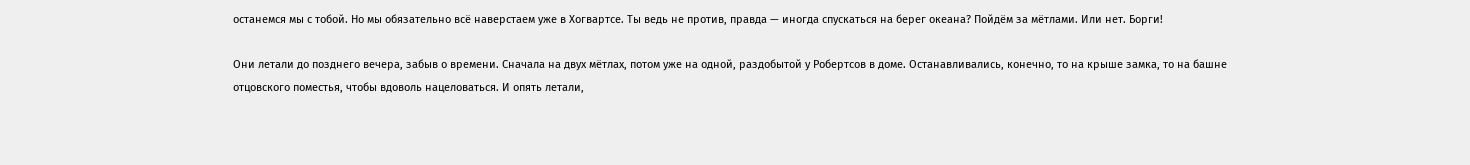останемся мы с тобой. Но мы обязательно всё наверстаем уже в Хогвартсе. Ты ведь не против, правда — иногда спускаться на берег океана? Пойдём за мётлами. Или нет. Борги!

Они летали до позднего вечера, забыв о времени. Сначала на двух мётлах, потом уже на одной, раздобытой у Робертсов в доме. Останавливались, конечно, то на крыше замка, то на башне отцовского поместья, чтобы вдоволь нацеловаться. И опять летали,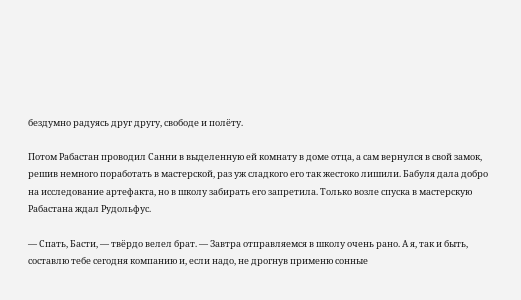бездумно радуясь друг другу, свободе и полёту.

Потом Рабастан проводил Санни в выделенную ей комнату в доме отца, а сам вернулся в свой замок, решив немного поработать в мастерской, раз уж сладкого его так жестоко лишили. Бабуля дала добро на исследование артефакта, но в школу забирать его запретила. Только возле спуска в мастерскую Рабастана ждал Рудольфус.

— Спать, Басти, — твёрдо велел брат. — Завтра отправляемся в школу очень рано. А я, так и быть, составлю тебе сегодня компанию и, если надо, не дрогнув применю сонные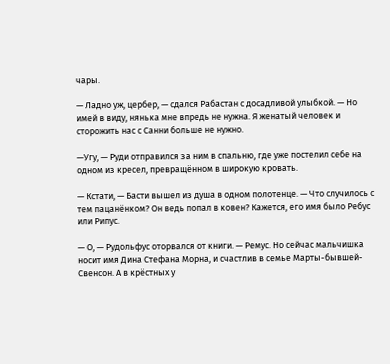чары.

— Ладно уж, цербер, — сдался Рабастан с досадливой улыбкой. — Но имей в виду, нянька мне впредь не нужна. Я женатый человек и сторожить нас с Санни больше не нужно.

—Угу, — Руди отправился за ним в спальню, где уже постелил себе на одном из кресел, превращённом в широкую кровать.

— Кстати, — Басти вышел из душа в одном полотенце. — Что случилось с тем пацанёнком? Он ведь попал в ковен? Кажется, его имя было Ребус или Рипус.

— О, — Рудольфус оторвался от книги. — Ремус. Но сейчас мальчишка носит имя Дина Стефана Морна, и счастлив в семье Марты-бывшей-Свенсон. А в крёстных у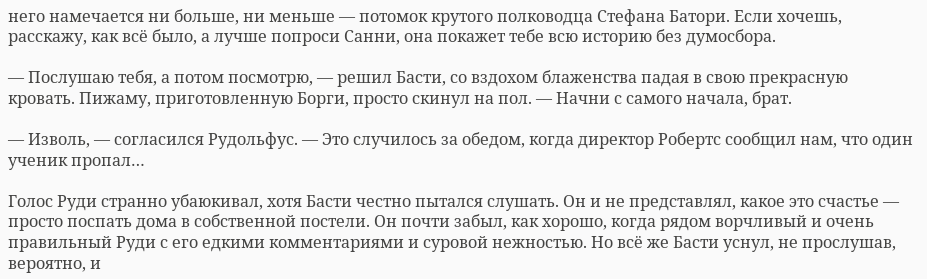него намечается ни больше, ни меньше — потомок крутого полководца Стефана Батори. Если хочешь, расскажу, как всё было, а лучше попроси Санни, она покажет тебе всю историю без думосбора.

— Послушаю тебя, а потом посмотрю, — решил Басти, со вздохом блаженства падая в свою прекрасную кровать. Пижаму, приготовленную Борги, просто скинул на пол. — Начни с самого начала, брат.

— Изволь, — согласился Рудольфус. — Это случилось за обедом, когда директор Робертс сообщил нам, что один ученик пропал…

Голос Руди странно убаюкивал, хотя Басти честно пытался слушать. Он и не представлял, какое это счастье — просто поспать дома в собственной постели. Он почти забыл, как хорошо, когда рядом ворчливый и очень правильный Руди с его едкими комментариями и суровой нежностью. Но всё же Басти уснул, не прослушав, вероятно, и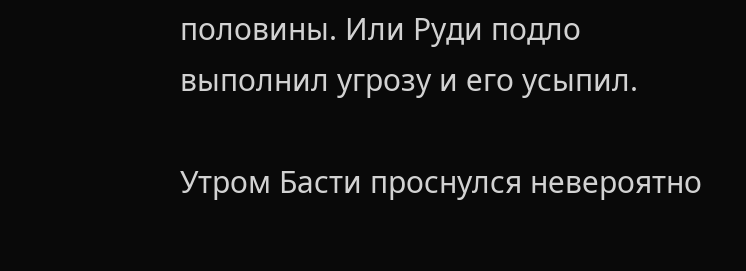половины. Или Руди подло выполнил угрозу и его усыпил.

Утром Басти проснулся невероятно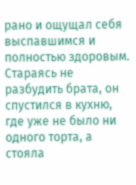рано и ощущал себя выспавшимся и полностью здоровым. Стараясь не разбудить брата, он спустился в кухню, где уже не было ни одного торта, а стояла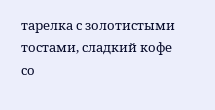тарелка с золотистыми тостами, сладкий кофе со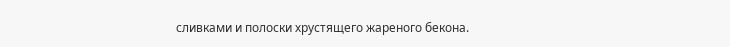сливками и полоски хрустящего жареного бекона.